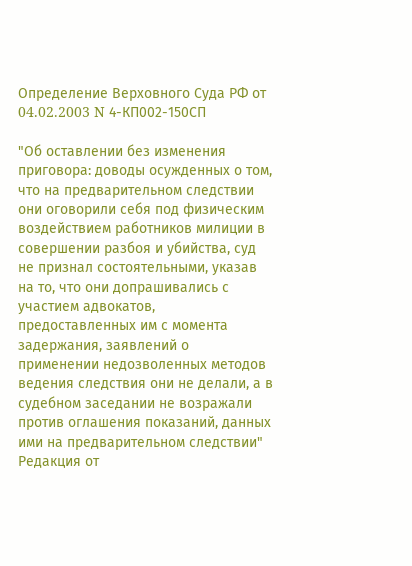Определение Верховного Суда РФ от 04.02.2003 N 4-КП002-150СП

"Об оставлении без изменения приговора: доводы осужденных о том, что на предварительном следствии они оговорили себя под физическим воздействием работников милиции в совершении разбоя и убийства, суд не признал состоятельными, указав на то, что они допрашивались с участием адвокатов, предоставленных им с момента задержания, заявлений о применении недозволенных методов ведения следствия они не делали, а в судебном заседании не возражали против оглашения показаний, данных ими на предварительном следствии"
Редакция от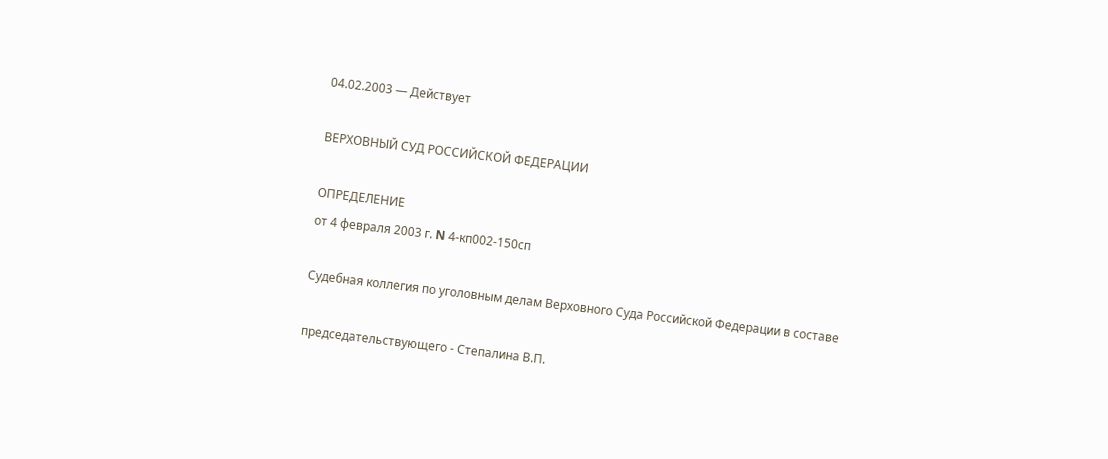04.02.2003 — Действует

ВЕРХОВНЫЙ СУД РОССИЙСКОЙ ФЕДЕРАЦИИ

ОПРЕДЕЛЕНИЕ
от 4 февраля 2003 г. N 4-кп002-150сп

Судебная коллегия по уголовным делам Верховного Суда Российской Федерации в составе

председательствующего - Степалина В.П.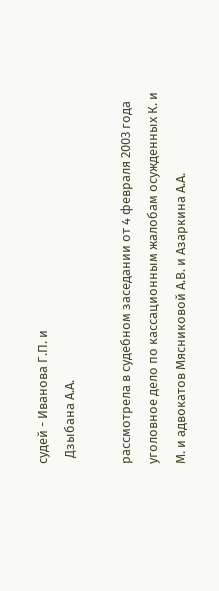судей - Иванова Г.П. и
  Дзыбана А.А.

рассмотрела в судебном заседании от 4 февраля 2003 года уголовное дело по кассационным жалобам осужденных К. и М. и адвокатов Мясниковой А.В. и Азаркина А.А.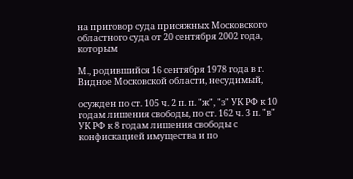на приговор суда присяжных Московского областного суда от 20 сентября 2002 года, которым

М., родившийся 16 сентября 1978 года в г. Видное Московской области, несудимый,

осужден по ст. 105 ч. 2 п. п. "ж", "з" УК РФ к 10 годам лишения свободы, по ст. 162 ч. 3 п. "в" УК РФ к 8 годам лишения свободы с конфискацией имущества и по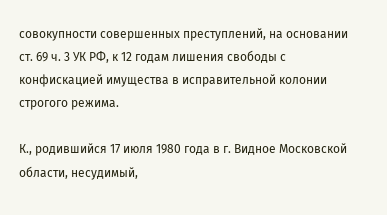совокупности совершенных преступлений, на основании ст. 69 ч. 3 УК РФ, к 12 годам лишения свободы с конфискацией имущества в исправительной колонии строгого режима.

К., родившийся 17 июля 1980 года в г. Видное Московской области, несудимый,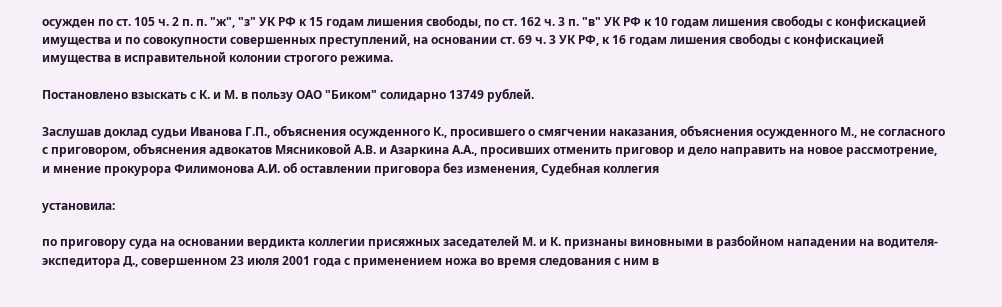осужден по ст. 105 ч. 2 п. п. "ж", "з" УК РФ к 15 годам лишения свободы, по ст. 162 ч. 3 п. "в" УК РФ к 10 годам лишения свободы с конфискацией имущества и по совокупности совершенных преступлений, на основании ст. 69 ч. 3 УК РФ, к 16 годам лишения свободы с конфискацией имущества в исправительной колонии строгого режима.

Постановлено взыскать с К. и М. в пользу ОАО "Биком" солидарно 13749 рублей.

Заслушав доклад судьи Иванова Г.П., объяснения осужденного К., просившего о смягчении наказания, объяснения осужденного М., не согласного с приговором, объяснения адвокатов Мясниковой А.В. и Азаркина А.А., просивших отменить приговор и дело направить на новое рассмотрение, и мнение прокурора Филимонова А.И. об оставлении приговора без изменения, Судебная коллегия

установила:

по приговору суда на основании вердикта коллегии присяжных заседателей М. и К. признаны виновными в разбойном нападении на водителя-экспедитора Д., совершенном 23 июля 2001 года с применением ножа во время следования с ним в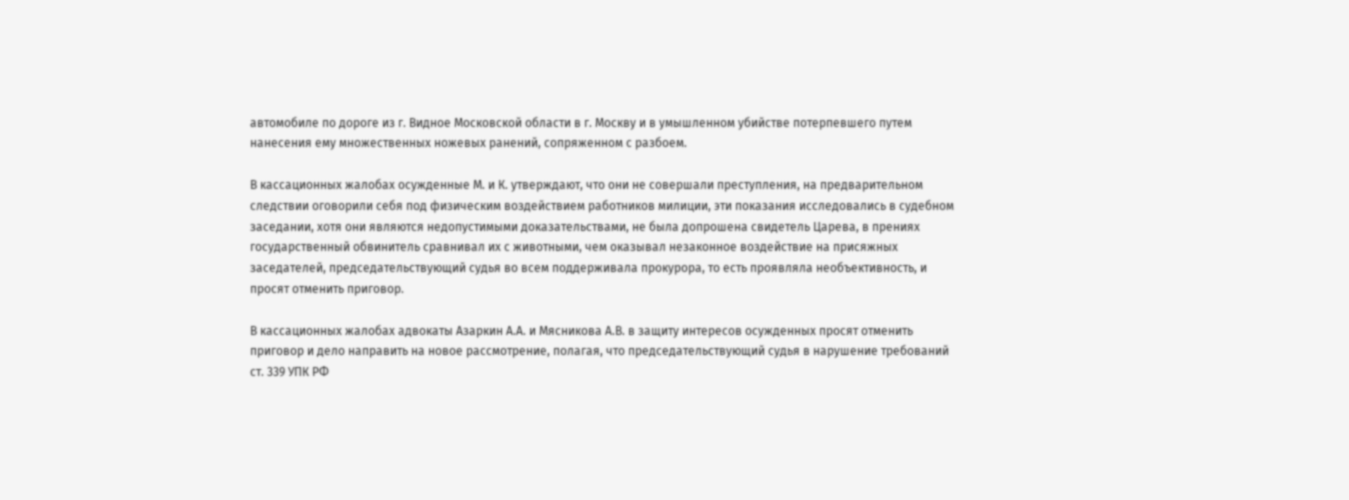автомобиле по дороге из г. Видное Московской области в г. Москву и в умышленном убийстве потерпевшего путем нанесения ему множественных ножевых ранений, сопряженном с разбоем.

В кассационных жалобах осужденные М. и К. утверждают, что они не совершали преступления, на предварительном следствии оговорили себя под физическим воздействием работников милиции, эти показания исследовались в судебном заседании, хотя они являются недопустимыми доказательствами, не была допрошена свидетель Царева, в прениях государственный обвинитель сравнивал их с животными, чем оказывал незаконное воздействие на присяжных заседателей, председательствующий судья во всем поддерживала прокурора, то есть проявляла необъективность, и просят отменить приговор.

В кассационных жалобах адвокаты Азаркин А.А. и Мясникова А.В. в защиту интересов осужденных просят отменить приговор и дело направить на новое рассмотрение, полагая, что председательствующий судья в нарушение требований ст. 339 УПК РФ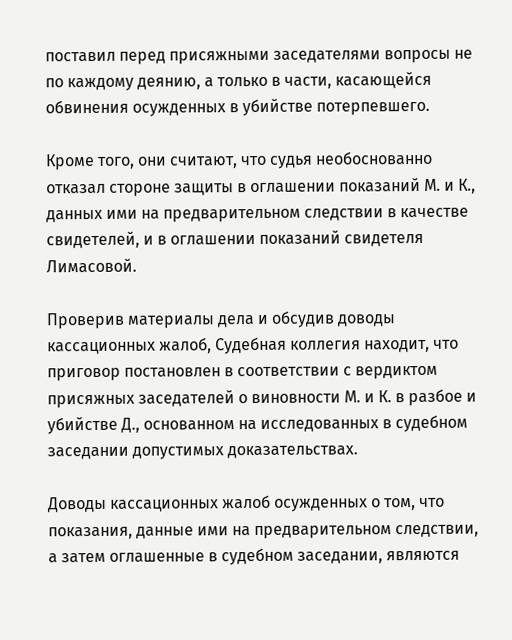поставил перед присяжными заседателями вопросы не по каждому деянию, а только в части, касающейся обвинения осужденных в убийстве потерпевшего.

Кроме того, они считают, что судья необоснованно отказал стороне защиты в оглашении показаний М. и К., данных ими на предварительном следствии в качестве свидетелей, и в оглашении показаний свидетеля Лимасовой.

Проверив материалы дела и обсудив доводы кассационных жалоб, Судебная коллегия находит, что приговор постановлен в соответствии с вердиктом присяжных заседателей о виновности М. и К. в разбое и убийстве Д., основанном на исследованных в судебном заседании допустимых доказательствах.

Доводы кассационных жалоб осужденных о том, что показания, данные ими на предварительном следствии, а затем оглашенные в судебном заседании, являются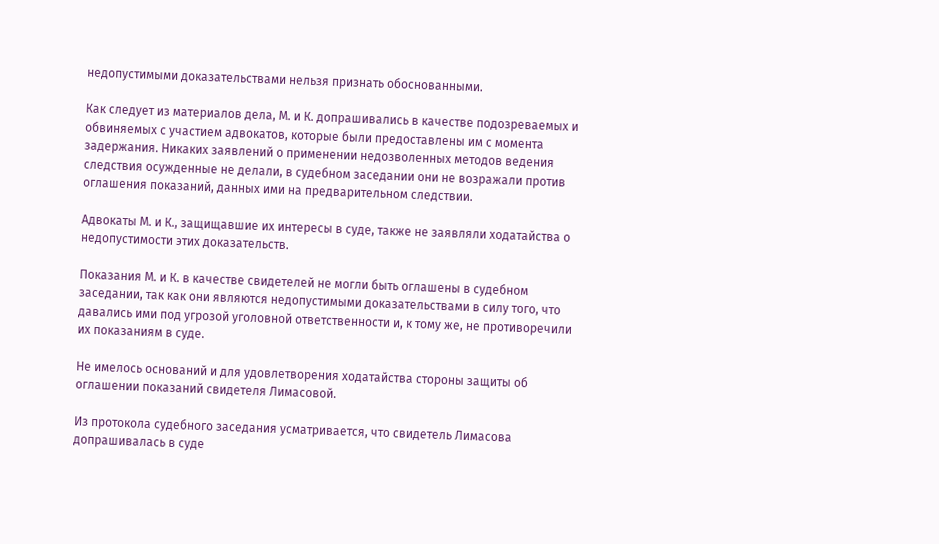недопустимыми доказательствами нельзя признать обоснованными.

Как следует из материалов дела, М. и К. допрашивались в качестве подозреваемых и обвиняемых с участием адвокатов, которые были предоставлены им с момента задержания. Никаких заявлений о применении недозволенных методов ведения следствия осужденные не делали, в судебном заседании они не возражали против оглашения показаний, данных ими на предварительном следствии.

Адвокаты М. и К., защищавшие их интересы в суде, также не заявляли ходатайства о недопустимости этих доказательств.

Показания М. и К. в качестве свидетелей не могли быть оглашены в судебном заседании, так как они являются недопустимыми доказательствами в силу того, что давались ими под угрозой уголовной ответственности и, к тому же, не противоречили их показаниям в суде.

Не имелось оснований и для удовлетворения ходатайства стороны защиты об оглашении показаний свидетеля Лимасовой.

Из протокола судебного заседания усматривается, что свидетель Лимасова допрашивалась в суде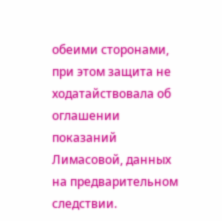обеими сторонами, при этом защита не ходатайствовала об оглашении показаний Лимасовой, данных на предварительном следствии.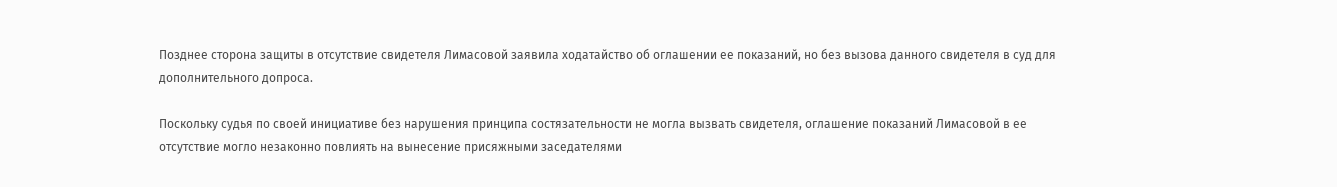Позднее сторона защиты в отсутствие свидетеля Лимасовой заявила ходатайство об оглашении ее показаний, но без вызова данного свидетеля в суд для дополнительного допроса.

Поскольку судья по своей инициативе без нарушения принципа состязательности не могла вызвать свидетеля, оглашение показаний Лимасовой в ее отсутствие могло незаконно повлиять на вынесение присяжными заседателями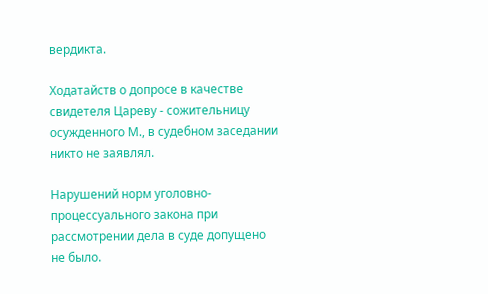вердикта.

Ходатайств о допросе в качестве свидетеля Цареву - сожительницу осужденного М., в судебном заседании никто не заявлял.

Нарушений норм уголовно-процессуального закона при рассмотрении дела в суде допущено не было.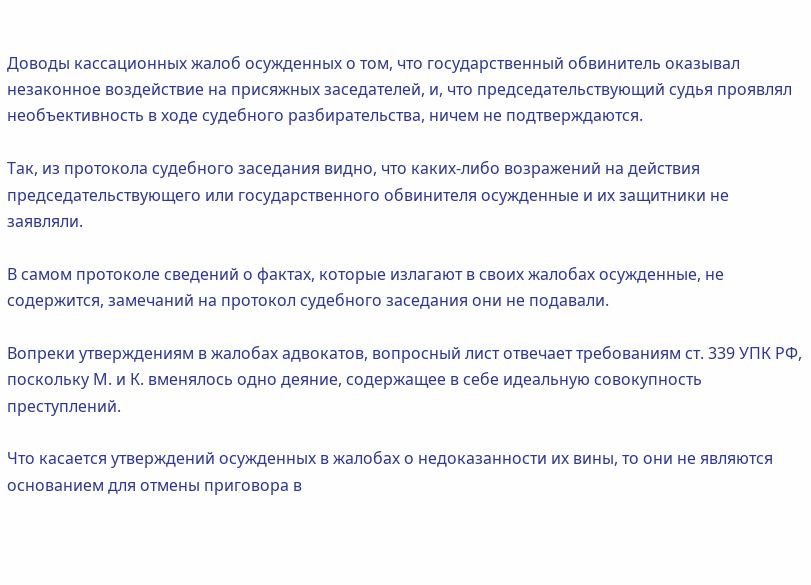Доводы кассационных жалоб осужденных о том, что государственный обвинитель оказывал незаконное воздействие на присяжных заседателей, и, что председательствующий судья проявлял необъективность в ходе судебного разбирательства, ничем не подтверждаются.

Так, из протокола судебного заседания видно, что каких-либо возражений на действия председательствующего или государственного обвинителя осужденные и их защитники не заявляли.

В самом протоколе сведений о фактах, которые излагают в своих жалобах осужденные, не содержится, замечаний на протокол судебного заседания они не подавали.

Вопреки утверждениям в жалобах адвокатов, вопросный лист отвечает требованиям ст. 339 УПК РФ, поскольку М. и К. вменялось одно деяние, содержащее в себе идеальную совокупность преступлений.

Что касается утверждений осужденных в жалобах о недоказанности их вины, то они не являются основанием для отмены приговора в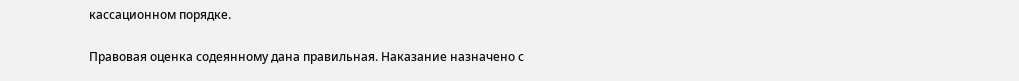кассационном порядке.

Правовая оценка содеянному дана правильная. Наказание назначено с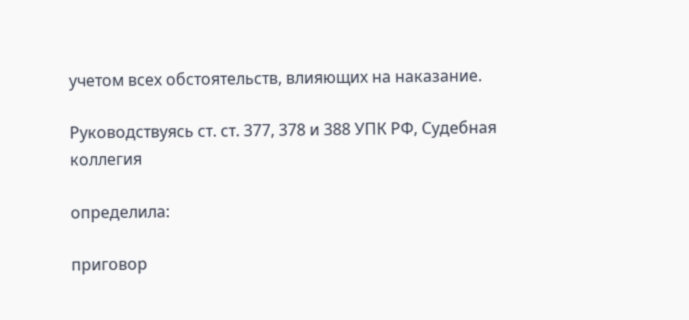учетом всех обстоятельств, влияющих на наказание.

Руководствуясь ст. ст. 377, 378 и 388 УПК РФ, Судебная коллегия

определила:

приговор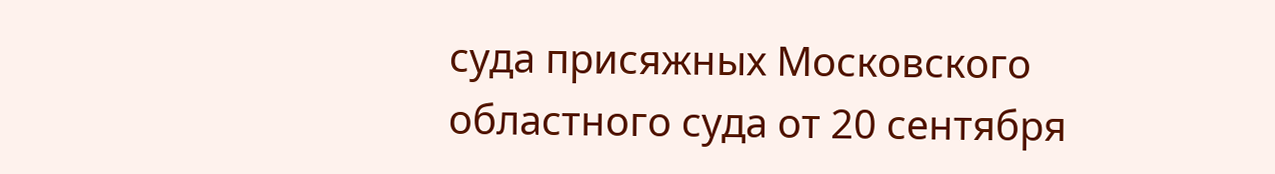суда присяжных Московского областного суда от 20 сентября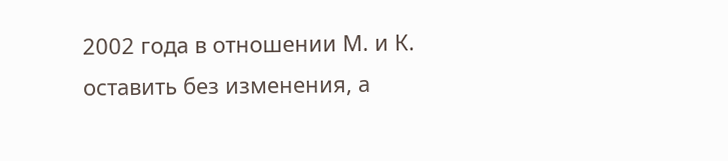2002 года в отношении М. и К. оставить без изменения, а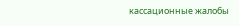кассационные жалобы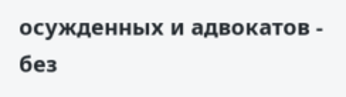осужденных и адвокатов - без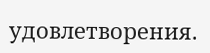удовлетворения.